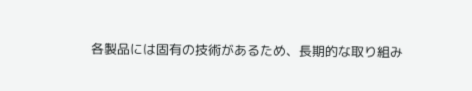各製品には固有の技術があるため、長期的な取り組み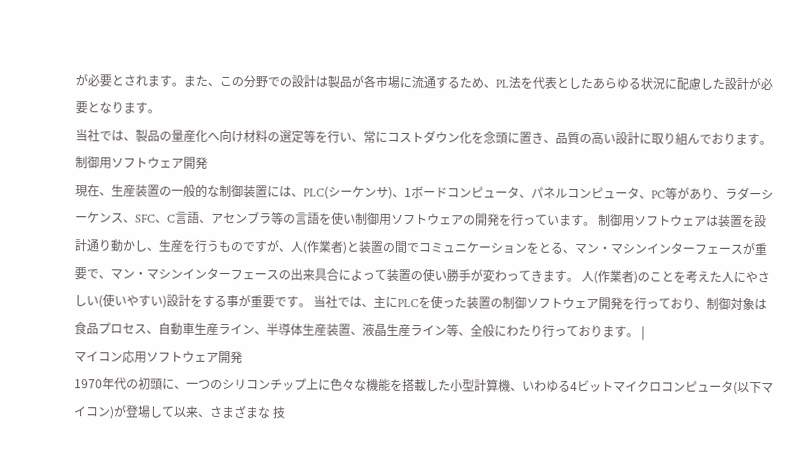が必要とされます。また、この分野での設計は製品が各市場に流通するため、PL法を代表としたあらゆる状況に配慮した設計が必要となります。
当社では、製品の量産化へ向け材料の選定等を行い、常にコストダウン化を念頭に置き、品質の高い設計に取り組んでおります。
制御用ソフトウェア開発
現在、生産装置の一般的な制御装置には、PLC(シーケンサ)、1ボードコンピュータ、パネルコンピュータ、PC等があり、ラダーシーケンス、SFC、C言語、アセンブラ等の言語を使い制御用ソフトウェアの開発を行っています。 制御用ソフトウェアは装置を設計通り動かし、生産を行うものですが、人(作業者)と装置の間でコミュニケーションをとる、マン・マシンインターフェースが重要で、マン・マシンインターフェースの出来具合によって装置の使い勝手が変わってきます。 人(作業者)のことを考えた人にやさしい(使いやすい)設計をする事が重要です。 当社では、主にPLCを使った装置の制御ソフトウェア開発を行っており、制御対象は食品プロセス、自動車生産ライン、半導体生産装置、液晶生産ライン等、全般にわたり行っております。 |
マイコン応用ソフトウェア開発
1970年代の初頭に、一つのシリコンチップ上に色々な機能を搭載した小型計算機、いわゆる4ビットマイクロコンピュータ(以下マイコン)が登場して以来、さまざまな 技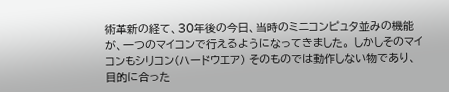術革新の経て、30年後の今日、当時のミニコンピュタ並みの機能が、一つのマイコンで行えるようになってきました。 しかしそのマイコンもシリコン(ハードウエア) そのものでは動作しない物であり、目的に合った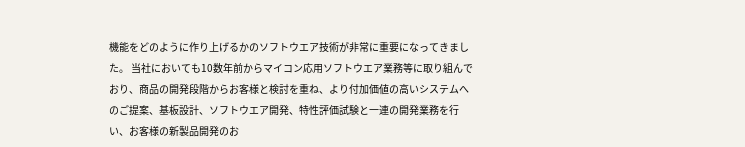機能をどのように作り上げるかのソフトウエア技術が非常に重要になってきました。 当社においても10数年前からマイコン応用ソフトウエア業務等に取り組んでおり、商品の開発段階からお客様と検討を重ね、より付加価値の高いシステムへのご提案、基板設計、ソフトウエア開発、特性評価試験と一連の開発業務を行い、お客様の新製品開発のお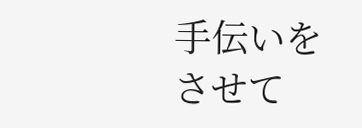手伝いをさせて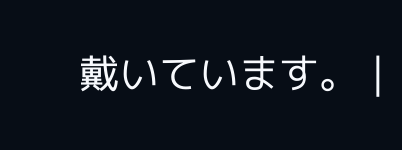戴いています。 |